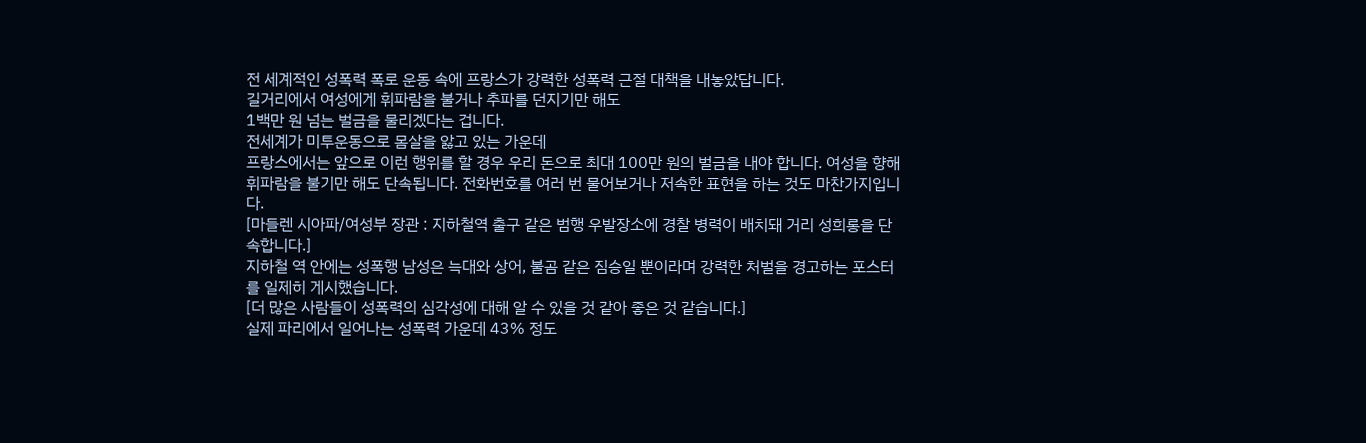전 세계적인 성폭력 폭로 운동 속에 프랑스가 강력한 성폭력 근절 대책을 내놓았답니다.
길거리에서 여성에게 휘파람을 불거나 추파를 던지기만 해도
1백만 원 넘는 벌금을 물리겠다는 겁니다.
전세계가 미투운동으로 몸살을 앓고 있는 가운데
프랑스에서는 앞으로 이런 행위를 할 경우 우리 돈으로 최대 100만 원의 벌금을 내야 합니다. 여성을 향해 휘파람을 불기만 해도 단속됩니다. 전화번호를 여러 번 물어보거나 저속한 표현을 하는 것도 마찬가지입니다.
[마들렌 시아파/여성부 장관 : 지하철역 출구 같은 범행 우발장소에 경찰 병력이 배치돼 거리 성희롱을 단속합니다.]
지하철 역 안에는 성폭행 남성은 늑대와 상어, 불곰 같은 짐승일 뿐이라며 강력한 처벌을 경고하는 포스터를 일제히 게시했습니다.
[더 많은 사람들이 성폭력의 심각성에 대해 알 수 있을 것 같아 좋은 것 같습니다.]
실제 파리에서 일어나는 성폭력 가운데 43% 정도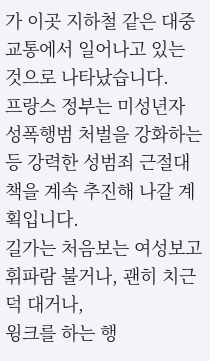가 이곳 지하철 같은 대중교통에서 일어나고 있는 것으로 나타났습니다.
프랑스 정부는 미성년자 성폭행범 처벌을 강화하는 등 강력한 성범죄 근절대책을 계속 추진해 나갈 계획입니다.
길가는 처음보는 여성보고 휘파람 불거나, 괜히 치근덕 대거나,
윙크를 하는 행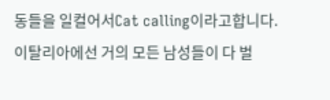동들을 일컬어서Cat calling이라고합니다.
이탈리아에선 거의 모든 남성들이 다 벌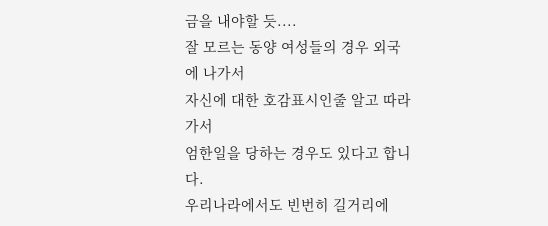금을 내야할 듯....
잘 모르는 동양 여성들의 경우 외국에 나가서
자신에 대한 호감표시인줄 알고 따라가서
엄한일을 당하는 경우도 있다고 합니다.
우리나라에서도 빈번히 길거리에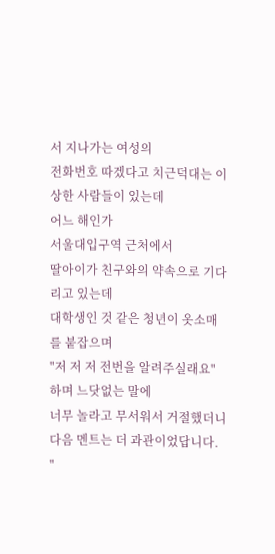서 지나가는 여성의
전화번호 따겠다고 치근덕대는 이상한 사람들이 있는데
어느 해인가
서울대입구역 근처에서
딸아이가 친구와의 약속으로 기다리고 있는데
대학생인 것 같은 청년이 옷소매를 붙잡으며
"저 저 저 전번을 알려주실래요" 하며 느닷없는 말에
너무 놀라고 무서워서 거절했더니 다음 멘트는 더 과관이었답니다.
"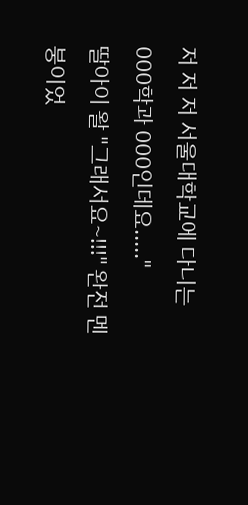저 저 저 서울대학교에 다니는 000학과 000인데요....."
딸아이 왈 "그래서요~!!!" 완전 멘붕이었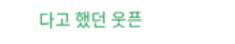다고 했던 웃픈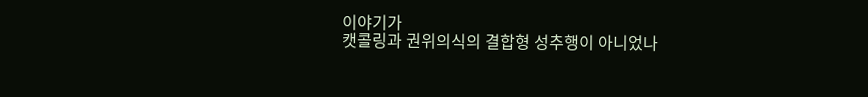이야기가
캣콜링과 권위의식의 결합형 성추행이 아니었나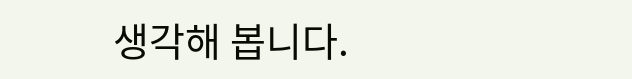생각해 봅니다.